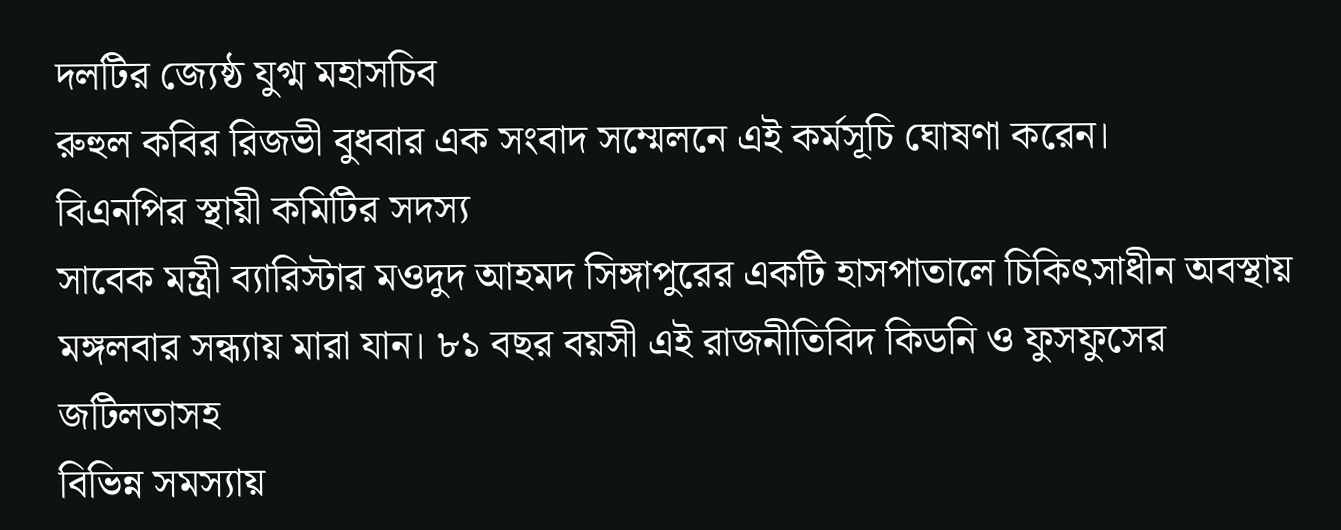দলটির জ্যেষ্ঠ যুগ্ম মহাসচিব
রুহুল কবির রিজভী বুধবার এক সংবাদ সম্মেলনে এই কর্মসূচি ঘোষণা করেন।
বিএনপির স্থায়ী কমিটির সদস্য
সাবেক মন্ত্রী ব্যারিস্টার মওদুদ আহমদ সিঙ্গাপুরের একটি হাসপাতালে চিকিৎসাধীন অবস্থায়
মঙ্গলবার সন্ধ্যায় মারা যান। ৮১ বছর বয়সী এই রাজনীতিবিদ কিডনি ও ফুসফুসের জটিলতাসহ
বিভিন্ন সমস্যায়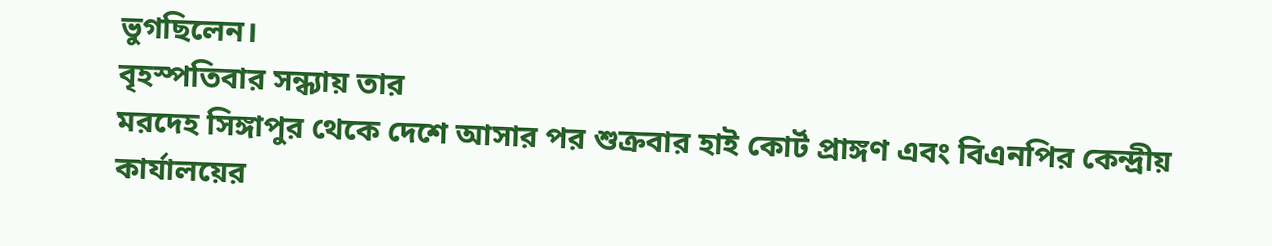ভুগছিলেন।
বৃহস্পতিবার সন্ধ্যায় তার
মরদেহ সিঙ্গাপুর থেকে দেশে আসার পর শুক্রবার হাই কোর্ট প্রাঙ্গণ এবং বিএনপির কেন্দ্রীয়
কার্যালয়ের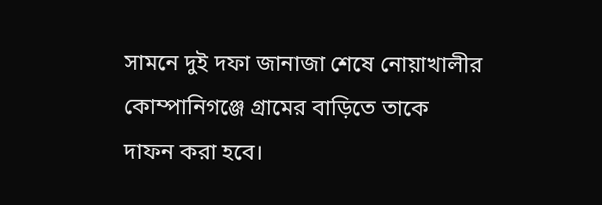সামনে দুই দফা জানাজা শেষে নোয়াখালীর কোম্পানিগঞ্জে গ্রামের বাড়িতে তাকে
দাফন করা হবে।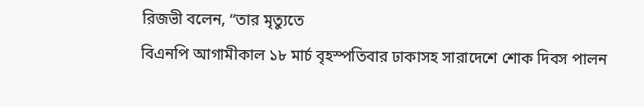রিজভী বলেন, “তার মৃত্যুতে
বিএনপি আগামীকাল ১৮ মার্চ বৃহস্পতিবার ঢাকাসহ সারাদেশে শোক দিবস পালন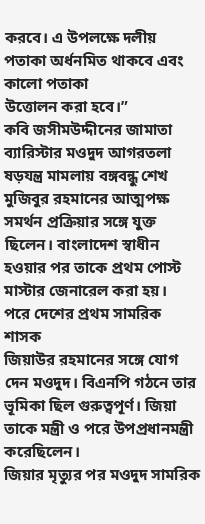করবে। এ উপলক্ষে দলীয় পতাকা অর্ধনমিত থাকবে এবং কালো পতাকা
উত্তোলন করা হবে।”
কবি জসীমউদ্দীনের জামাতা
ব্যারিস্টার মওদুদ আগরতলা ষড়যন্ত্র মামলায় বঙ্গবন্ধু শেখ মুজিবুর রহমানের আত্মপক্ষ
সমর্থন প্রক্রিয়ার সঙ্গে যুক্ত ছিলেন। বাংলাদেশ স্বাধীন হওয়ার পর তাকে প্রথম পোস্ট
মাস্টার জেনারেল করা হয়।
পরে দেশের প্রথম সামরিক শাসক
জিয়াউর রহমানের সঙ্গে যোগ দেন মওদুদ। বিএনপি গঠনে তার ভূমিকা ছিল গুরুত্বপূর্ণ। জিয়া
তাকে মন্ত্রী ও পরে উপপ্রধানমন্ত্রী করেছিলেন।
জিয়ার মৃত্যুর পর মওদুদ সামরিক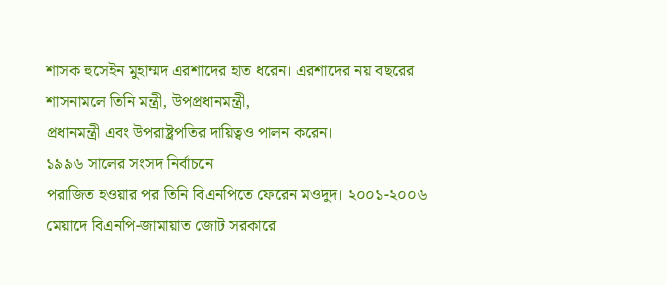শাসক হুসেইন মুহাম্মদ এরশাদের হাত ধরেন। এরশাদের নয় বছরের শাসনামলে তিনি মন্ত্রী, উপপ্রধানমন্ত্রী,
প্রধানমন্ত্রী এবং উপরাষ্ট্রপতির দায়িত্বও পালন করেন।
১৯৯৬ সালের সংসদ নির্বাচনে
পরাজিত হওয়ার পর তিনি বিএনপিতে ফেরেন মওদুদ। ২০০১-২০০৬ মেয়াদে বিএনপি-জামায়াত জোট সরকারে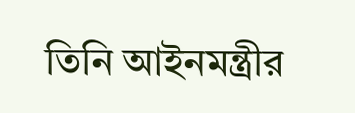তিনি আইনমন্ত্রীর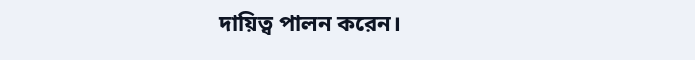দায়িত্ব পালন করেন।